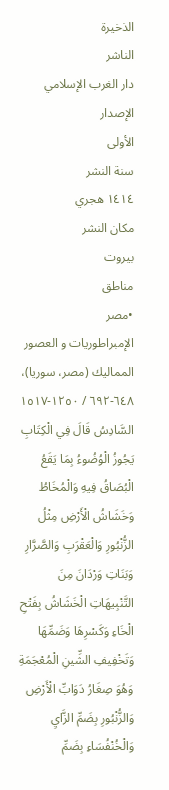الذخيرة
الناشر
دار الغرب الإسلامي
الإصدار
الأولى
سنة النشر
١٤١٤ هجري
مكان النشر
بيروت
مناطق
•مصر
الإمبراطوريات و العصور
المماليك (مصر، سوريا)، ٦٤٨-٦٩٢ / ١٢٥٠-١٥١٧
السَّادِسُ قَالَ فِي الْكِتَابِ يَجُوزُ الْوُضُوءُ بِمَا يَقَعُ الْبُصَاقُ فِيهِ وَالْمُخَاطُ وَخَشَاشُ الْأَرْضِ مِثْلُ الزُّنْبُورِ وَالْعَقْرَبِ وَالصَّرَّارِ وَبَنَاتِ وَرْدَانَ مِنَ التَّنْبِيهَاتِ الْخَشَاشُ بِفَتْحِ الْخَاءِ وَكَسْرِهَا وَضَمِّهَا وَتَخْفِيفِ الشِّينِ الْمُعْجَمَةِ وَهُوَ صِغَارُ دَوَابِّ الْأَرْضِ وَالزُّنْبُورِ بِضَمِّ الزَّايِ وَالْخُنْفُسَاءِ بِضَمِّ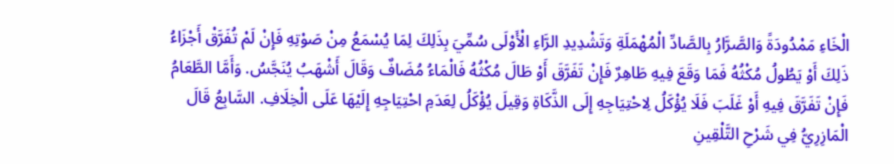الْخَاءِ مَمْدُودَةً وَالصَّرَّارُ بِالصَّادِّ الْمُهْمَلَةِ وَتَشْدِيدِ الرَّاءِ الْأَوْلَى سُمِّيَ بِذَلِكَ لِمَا يُسْمَعُ مِنْ صَوْتِهِ فَإِنْ لَمْ تُفَرَّقْ أَجْزَاءُ ذَلِكَ أَوْ يَطُولُ مُكْثُهُ فَمَا وَقَعَ فِيهِ طَاهِرٌ فَإِنْ تَفَرَّقَ أَوْ طَالَ مُكْثُهُ فَالْمَاءُ مُضَافٌ وَقَالَ أَشْهَبُ يُنَجَّسُ. وَأَمَّا الطَّعَامُ فَإِنْ تَفَرَّقَ فِيهِ أَوْ غَلَبَ فَلَا يُؤْكَلُ لِاحْتِيَاجِهِ إِلَى الذَّكَاةِ وَقِيلَ يُؤْكَلُ لِعَدَمِ احْتِيَاجِهِ إِلَيْهَا عَلَى الْخِلَافِ. السَّابِعُ قَالَ الْمَازِرِيُّ فِي شَرْحِ التَّلْقِينِ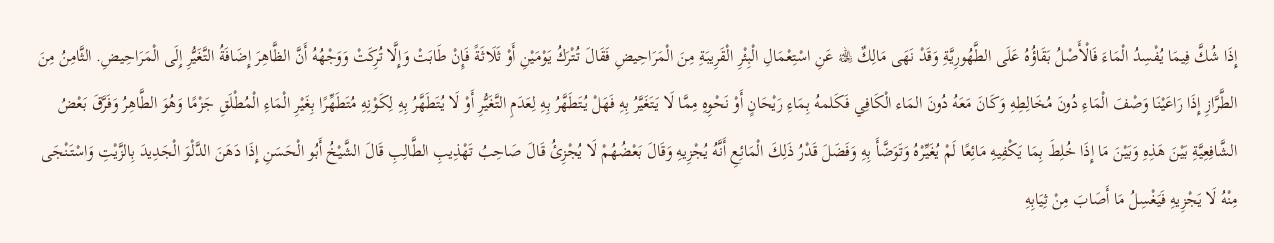إِذَا شُكَّ فِيمَا يُفْسِدُ الْمَاءَ فَالْأَصْلُ بَقَاؤُهُ عَلَى الطَّهُورِيَّةِ وَقَدْ نَهَى مَالِكٌ ﵀ عَنِ اسْتِعْمَالِ الْبِئْرِ الْقَرِيبَةِ مِنَ الْمَرَاحِيضِ فَقَالَ تُتْرَكُ يَوْمَيْنِ أَوْ ثَلَاثَةً فَإِنْ طَابَتْ وَإِلَّا تُرِكَتْ وَوَجْهُهُ أَنَّ الظَّاهِرَ إِضَافَةُ التَّغَيُّرِ إِلَى الْمَرَاحِيضِ. الثَّامِنُ مِنَ الطَّرَّازِ إِذَا رَاعَيْنَا وَصْفَ الْمَاءِ دُونَ مُخَالِطِهِ وَكَانَ مَعَهُ دُونَ المَاء الْكَافِي فَكَلمهُ بِمَاءِ رَيْحَانٍ أَوْ نَحْوِهِ مِمَّا لَا يَتَغَيَّرُ بِهِ فَهَلْ يُتَطَهَّرُ بِهِ لِعَدَمِ التَّغَيُّرِ أَوْ لَا يُتَطَهَّرُ بِهِ لِكَوْنِهِ مُتَطَهِّرًا بِغَيْرِ الْمَاءِ الْمُطْلَقِ جَزْمًا وَهُوَ الطَّاهِرُ وَفَرَّقَ بَعْضُ الشَّافِعِيَّةِ بَيْنَ هَذِهِ وَبَيْنَ مَا إِذَا خُلِطَ بِمَا يَكْفِيهِ مَائِعًا لَمْ يُغَيِّرْهُ وَتَوَضَّأَ بِهِ وَفَضَلَ قَدْرُ ذَلِكَ الْمَائِعِ أَنَّهُ يُجْزِيهِ وَقَالَ بَعْضُهُمْ لَا يُجْزِئُ قَالَ صَاحِبُ تَهْذِيبِ الطَّالِبِ قَالَ الشَّيْخُ أَبُو الْحَسَنِ إِذَا دَهَنَ الدَّلْوَ الْجَدِيدَ بِالزَّيْتِ وَاسْتَنْجَى مِنْهُ لَا يَجْزِيهِ فَيَغْسِلُ مَا أَصَابَ مِنْ ثِيَابِهِ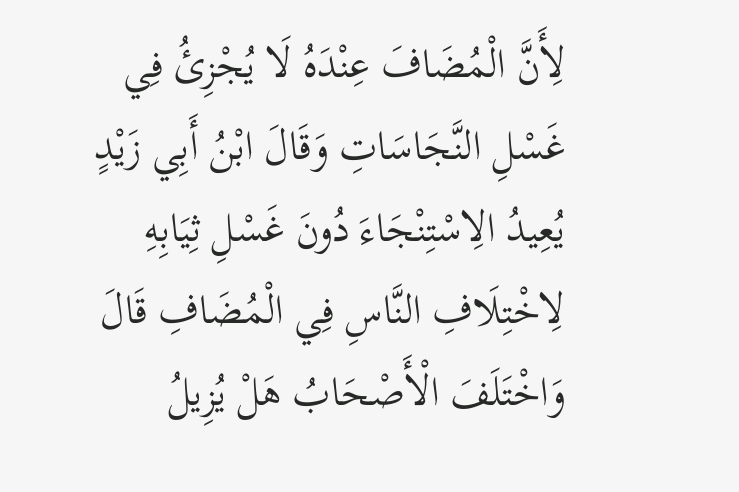لِأَنَّ الْمُضَافَ عِنْدَهُ لَا يُجْزِئُ فِي غَسْلِ النَّجَاسَاتِ وَقَالَ ابْنُ أَبِي زَيْدٍ يُعِيدُ الِاسْتِنْجَاءَ دُونَ غَسْلِ ثِيَابِهِ لِاخْتِلَافِ النَّاسِ فِي الْمُضَافِ قَالَ وَاخْتَلَفَ الْأَصْحَابُ هَلْ يُزِيلُ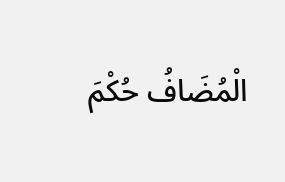الْمُضَافُ حُكْمَ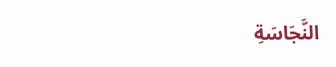النَّجَاسَةِ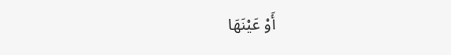أَوْ عَيْنَهَا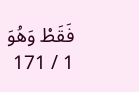فَقَطْ وَهُوَ
1 / 171